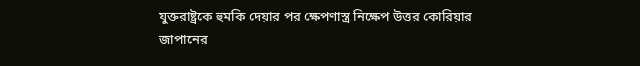যুক্তরাষ্ট্রকে হুমকি দেয়ার পর ক্ষেপণাস্ত্র নিক্ষেপ উত্তর কোরিয়ার
জাপানের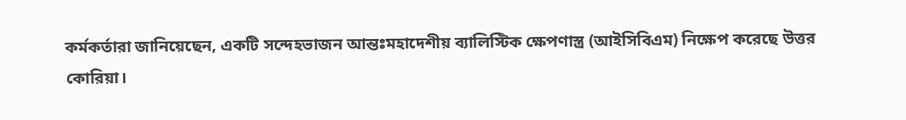কর্মকর্তারা জানিয়েছেন, একটি সন্দেহভাজন আন্তঃমহাদেশীয় ব্যালিস্টিক ক্ষেপণাস্ত্র (আইসিবিএম) নিক্ষেপ করেছে উত্তর কোরিয়া।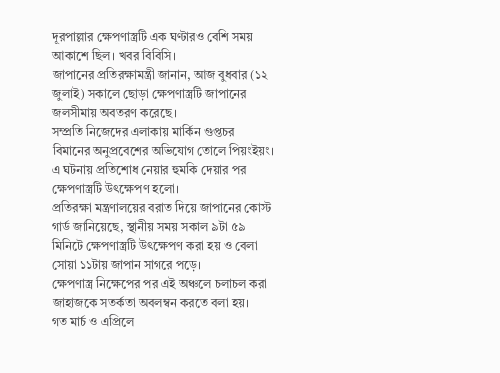দূরপাল্লার ক্ষেপণাস্ত্রটি এক ঘণ্টারও বেশি সময় আকাশে ছিল। খবর বিবিসি।
জাপানের প্রতিরক্ষামন্ত্রী জানান, আজ বুধবার (১২ জুলাই) সকালে ছোড়া ক্ষেপণাস্ত্রটি জাপানের জলসীমায় অবতরণ করেছে।
সম্প্রতি নিজেদের এলাকায় মার্কিন গুপ্তচর বিমানের অনুপ্রবেশের অভিযোগ তোলে পিয়ংইয়ং। এ ঘটনায় প্রতিশোধ নেয়ার হুমকি দেয়ার পর ক্ষেপণাস্ত্রটি উৎক্ষেপণ হলো।
প্রতিরক্ষা মন্ত্রণালয়ের বরাত দিয়ে জাপানের কোস্ট গার্ড জানিয়েছে, স্থানীয় সময় সকাল ৯টা ৫৯ মিনিটে ক্ষেপণাস্ত্রটি উৎক্ষেপণ করা হয় ও বেলা সোয়া ১১টায় জাপান সাগরে পড়ে।
ক্ষেপণাস্ত্র নিক্ষেপের পর এই অঞ্চলে চলাচল করা জাহাজকে সতর্কতা অবলম্বন করতে বলা হয়।
গত মার্চ ও এপ্রিলে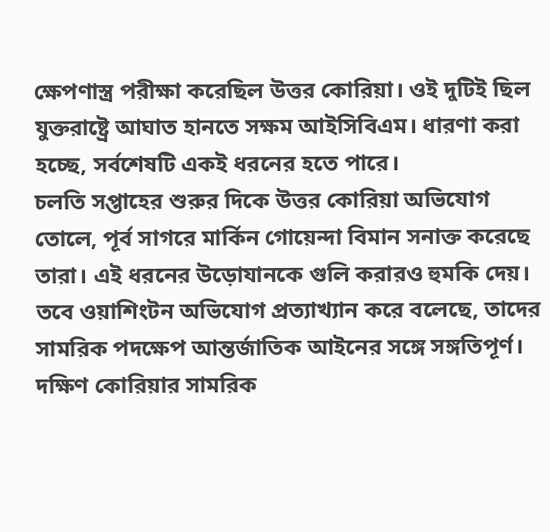ক্ষেপণাস্ত্র পরীক্ষা করেছিল উত্তর কোরিয়া। ওই দুটিই ছিল যুক্তরাষ্ট্রে আঘাত হানতে সক্ষম আইসিবিএম। ধারণা করা হচ্ছে, সর্বশেষটি একই ধরনের হতে পারে।
চলতি সপ্তাহের শুরুর দিকে উত্তর কোরিয়া অভিযোগ তোলে, পূর্ব সাগরে মার্কিন গোয়েন্দা বিমান সনাক্ত করেছে তারা। এই ধরনের উড়োযানকে গুলি করারও হুমকি দেয়। তবে ওয়াশিংটন অভিযোগ প্রত্যাখ্যান করে বলেছে, তাদের সামরিক পদক্ষেপ আন্তর্জাতিক আইনের সঙ্গে সঙ্গতিপূর্ণ।
দক্ষিণ কোরিয়ার সামরিক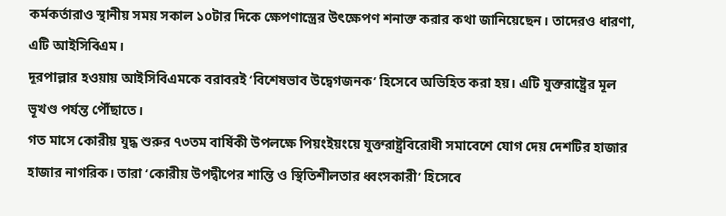কর্মকর্তারাও স্থানীয় সময় সকাল ১০টার দিকে ক্ষেপণাস্ত্রের উৎক্ষেপণ শনাক্ত করার কথা জানিয়েছেন। তাদেরও ধারণা, এটি আইসিবিএম।
দূরপাল্লার হওয়ায় আইসিবিএমকে বরাবরই ‘বিশেষভাব উদ্বেগজনক’ হিসেবে অভিহিত করা হয়। এটি যুক্তরাষ্ট্রের মূল ভূখণ্ড পর্যন্ত পৌঁছাতে।
গত মাসে কোরীয় যুদ্ধ শুরুর ৭৩তম বার্ষিকী উপলক্ষে পিয়ংইয়ংয়ে যুক্তরাষ্ট্রবিরোধী সমাবেশে যোগ দেয় দেশটির হাজার হাজার নাগরিক। তারা ‘কোরীয় উপদ্বীপের শান্তি ও স্থিতিশীলতার ধ্বংসকারী’ হিসেবে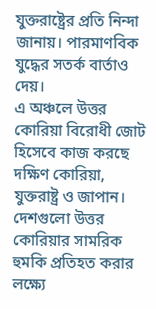যুক্তরাষ্ট্রের প্রতি নিন্দা জানায়। পারমাণবিক যুদ্ধের সতর্ক বার্তাও দেয়।
এ অঞ্চলে উত্তর কোরিয়া বিরোধী জোট হিসেবে কাজ করছে দক্ষিণ কোরিয়া, যুক্তরাষ্ট্র ও জাপান। দেশগুলো উত্তর কোরিয়ার সামরিক হুমকি প্রতিহত করার লক্ষ্যে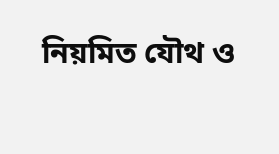নিয়মিত যৌথ ও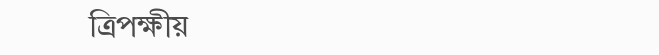ত্রিপক্ষীয়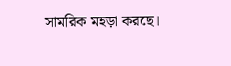সামরিক মহড়া করছে।